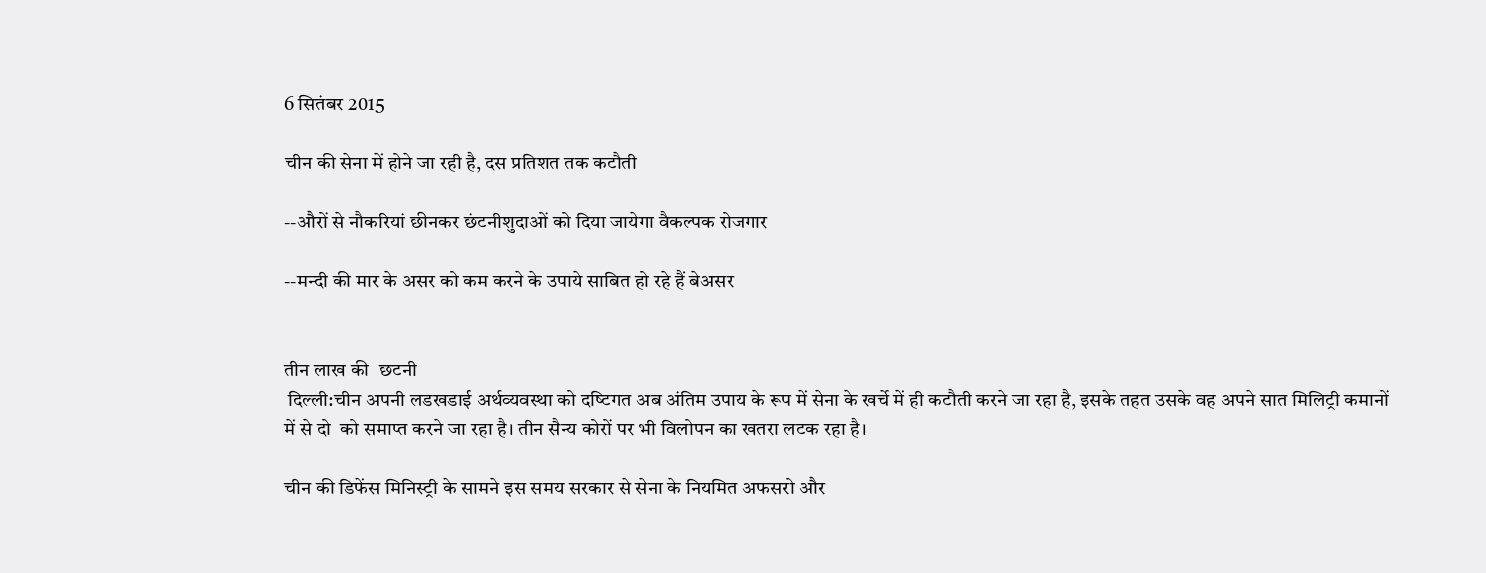6 सितंबर 2015

चीन की सेना में होने जा रही है, दस प्रति‍शत तक कटौती

--औरों से नौकरि‍यां छीनकर छंटनीशुदाओं को दि‍या जायेगा वैकल्‍पक रोजगार

--मन्‍दी की मार के असर को कम करने के उपाये साबि‍त हो रहे हैं बेअसर


तीन लाख की  छटनी
 दि‍ल्‍ली:चीन अपनी लडखडाई अर्थव्‍यवस्‍था को दष्‍टि‍गत अब अंति‍म उपाय के रूप में सेना के खर्चे में ही कटौती करने जा रहा है, इसके तहत उसके वह अपने सात मि‍लि‍ट्री कमानों में से दो  को समाप्‍त करने जा रहा है। तीन सैन्‍य कोरों पर भी वि‍लोपन का खतरा लटक रहा है।

चीन की डि‍फेंस मि‍नि‍स्‍ट्री के सामने इस समय सरकार से सेना के नि‍यमि‍त अफसरो और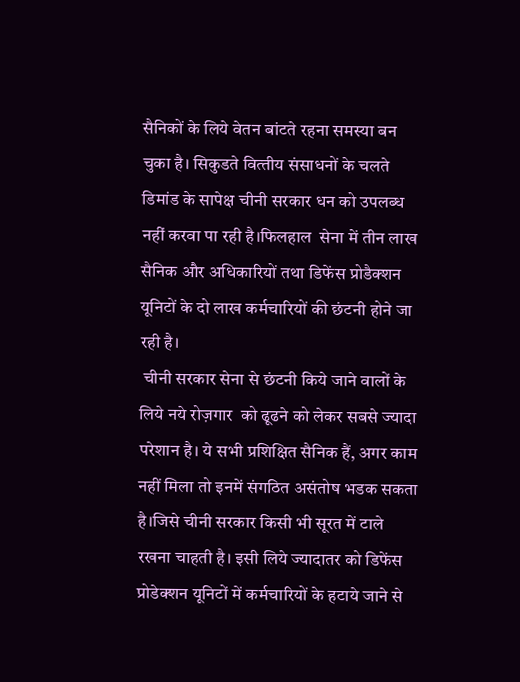सैनि‍कों के लि‍ये वेतन बांटते रहना समस्‍या बन चुका है। सि‍कुडते वि‍त्‍तीय संसाधनों के चलते डि‍मांड के सापेक्ष चीनी सरकार धन को उपलब्‍ध नहीं करवा पा रही है।फि‍लहाल  सेना में तीन लाख सैनि‍क और अधि‍कारि‍यों तथा डि‍फेंस प्रोडैक्‍शन यूनि‍टों के दो लाख कर्मचारि‍यों की छंटनी होने जा रही है।
 चीनी सरकार सेना से छंटनी कि‍ये जाने वालों के लि‍ये नये रोज़गार  को ढूढने को लेकर सबसे ज्‍यादा परेशान है। ये सभी प्रशि‍क्षि‍त सैनि‍क हैं, अगर काम नहीं मि‍ला तो इनमें संगठि‍त असंतोष भडक सकता है।जि‍से चीनी सरकार कि‍सी भी सूरत में टाले रखना चाहती है। इसी लि‍ये ज्‍यादातर को डि‍फेंस प्रोडेक्‍शन यूनि‍टों में कर्मचारि‍यों के हटाये जाने से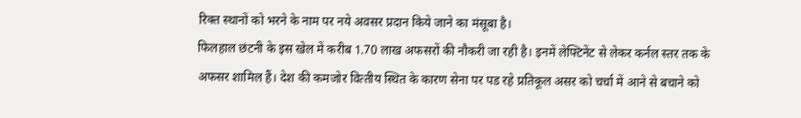रि‍क्‍त स्‍थानों को भरने के नाम पर नये अवसर प्रदान कि‍ये जाने का मंसूबा है।
फि‍लहाल छंटनी के इस खेल में करीब 1.70 लाख अफसरों की नौकरी जा रही है। इनमें लेफ्टिनेंट से लेकर कर्नल स्तर तक के अफसर शामिल हैं। देश की कमजोर वि‍त्‍तीय स्‍थि‍त के कारण सेना पर पड रहे प्रति‍कूल असर को चर्चा में आने से बचाने को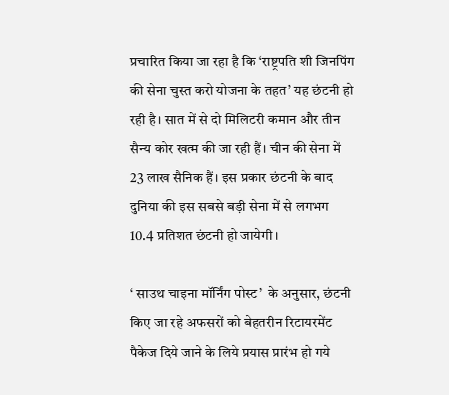प्रचारि‍त कि‍या जा रहा है कि‍ ‘राष्ट्रपति शी जिनपिंग की सेना चुस्त करो योजना के तहत’ यह छंटनी हो रही है। सात में से दो मिलिटरी कमान और तीन सैन्य कोर खत्म की जा रही हैं। चीन की सेना में 23 लाख सैनिक हैं। इस प्रकार छंटनी के बाद दुनिया की इस सबसे बड़ी सेना में से लगभग 10.4 प्रति‍शत छंटनी हो जायेगी।

‘ साउथ चाइना मॉर्निंग पोस्ट’  के अनुसार, छंटनी किए जा रहे अफसरों को बेहतरीन रिटायरमेंट पैकेज दि‍ये जाने के लि‍ये प्रयास प्रारंभ हो गये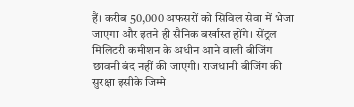हैं। करीब 50,000 अफसरों को सिविल सेवा में भेजा जाएगा और इतने ही सैनिक बर्खास्त होंगे। सेंट्रल मिलिटरी कमीशन के अधीन आने वाली बीजिंग छावनी बंद नहीं की जाएगी। राजधानी बीजिंग की सुरक्षा इसीके जिम्मे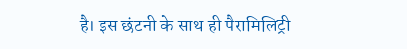है। इस छंटनी के साथ ही पैरामि‍लि‍ट्री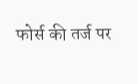फोर्स की तर्ज पर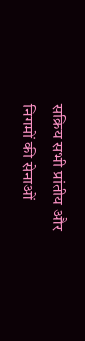सक्रि‍य सभी प्रांतीय और निगमों की सेनाओं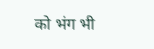को भंग भी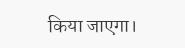किया जाएगा।